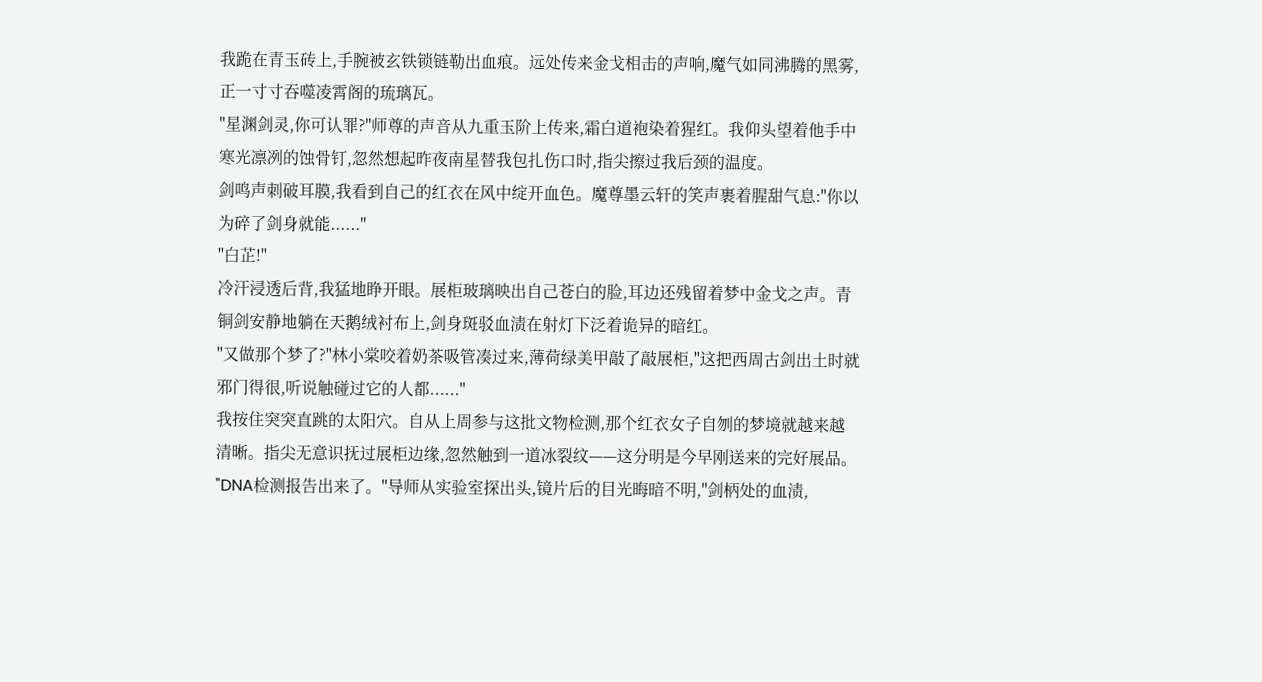我跪在青玉砖上,手腕被玄铁锁链勒出血痕。远处传来金戈相击的声响,魔气如同沸腾的黑雾,正一寸寸吞噬凌霄阁的琉璃瓦。
"星渊剑灵,你可认罪?"师尊的声音从九重玉阶上传来,霜白道袍染着猩红。我仰头望着他手中寒光凛冽的蚀骨钉,忽然想起昨夜南星替我包扎伤口时,指尖擦过我后颈的温度。
剑鸣声刺破耳膜,我看到自己的红衣在风中绽开血色。魔尊墨云轩的笑声裹着腥甜气息:"你以为碎了剑身就能......"
"白芷!"
冷汗浸透后背,我猛地睁开眼。展柜玻璃映出自己苍白的脸,耳边还残留着梦中金戈之声。青铜剑安静地躺在天鹅绒衬布上,剑身斑驳血渍在射灯下泛着诡异的暗红。
"又做那个梦了?"林小棠咬着奶茶吸管凑过来,薄荷绿美甲敲了敲展柜,"这把西周古剑出土时就邪门得很,听说触碰过它的人都......"
我按住突突直跳的太阳穴。自从上周参与这批文物检测,那个红衣女子自刎的梦境就越来越清晰。指尖无意识抚过展柜边缘,忽然触到一道冰裂纹——这分明是今早刚送来的完好展品。
"DNA检测报告出来了。"导师从实验室探出头,镜片后的目光晦暗不明,"剑柄处的血渍,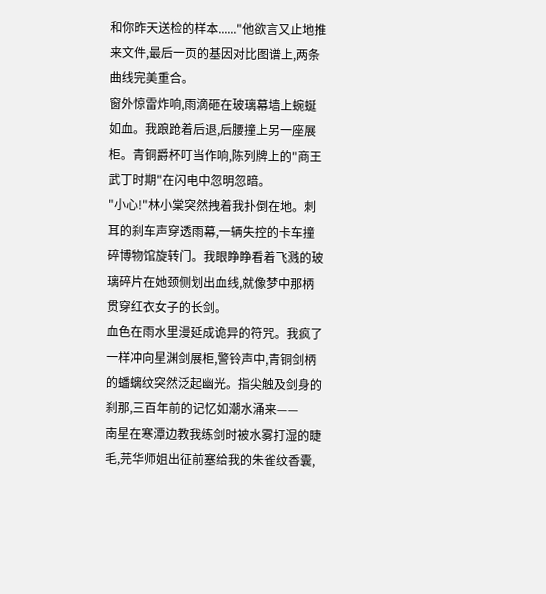和你昨天送检的样本......"他欲言又止地推来文件,最后一页的基因对比图谱上,两条曲线完美重合。
窗外惊雷炸响,雨滴砸在玻璃幕墙上蜿蜒如血。我踉跄着后退,后腰撞上另一座展柜。青铜爵杯叮当作响,陈列牌上的"商王武丁时期"在闪电中忽明忽暗。
"小心!"林小棠突然拽着我扑倒在地。刺耳的刹车声穿透雨幕,一辆失控的卡车撞碎博物馆旋转门。我眼睁睁看着飞溅的玻璃碎片在她颈侧划出血线,就像梦中那柄贯穿红衣女子的长剑。
血色在雨水里漫延成诡异的符咒。我疯了一样冲向星渊剑展柜,警铃声中,青铜剑柄的蟠螭纹突然泛起幽光。指尖触及剑身的刹那,三百年前的记忆如潮水涌来——
南星在寒潭边教我练剑时被水雾打湿的睫毛,芫华师姐出征前塞给我的朱雀纹香囊,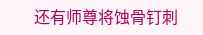还有师尊将蚀骨钉刺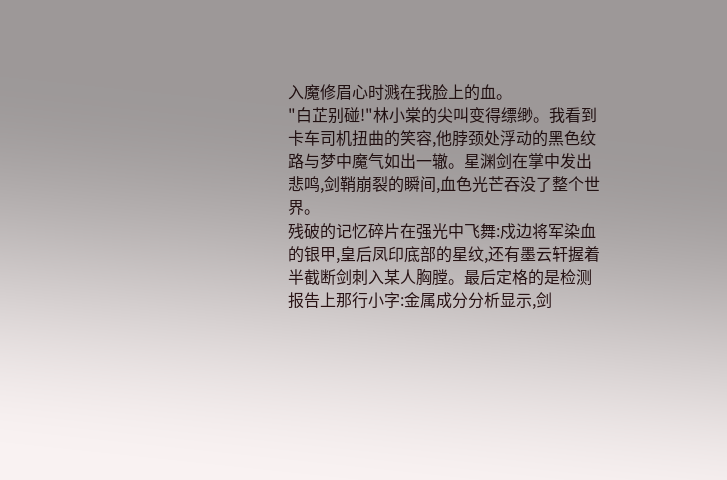入魔修眉心时溅在我脸上的血。
"白芷别碰!"林小棠的尖叫变得缥缈。我看到卡车司机扭曲的笑容,他脖颈处浮动的黑色纹路与梦中魔气如出一辙。星渊剑在掌中发出悲鸣,剑鞘崩裂的瞬间,血色光芒吞没了整个世界。
残破的记忆碎片在强光中飞舞:戍边将军染血的银甲,皇后凤印底部的星纹,还有墨云轩握着半截断剑刺入某人胸膛。最后定格的是检测报告上那行小字:金属成分分析显示,剑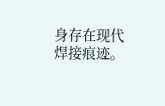身存在现代焊接痕迹。